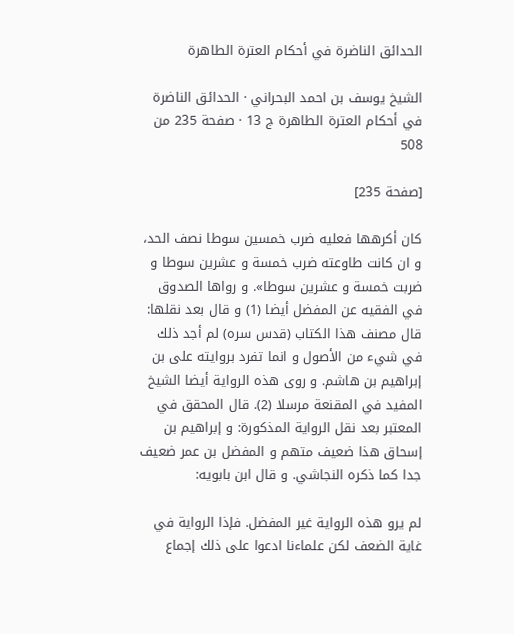الحدائق الناضرة في أحكام العترة الطاهرة

الشيخ يوسف بن احمد البحراني · الحدائق الناضرة في أحكام العترة الطاهرة ج 13 · صفحة 235 من 508

[صفحة 235]

كان أكرهها فعليه ضرب خمسين سوطا نصف الحد، و ان كانت طاوعته ضرب خمسة و عشرين سوطا و ضربت خمسة و عشرين سوطا». و رواها الصدوق في الفقيه عن المفضل أيضا (1) و قال بعد نقلها: قال مصنف هذا الكتاب (قدس سره) لم أجد ذلك في شيء من الأصول و انما تفرد بروايته على بن إبراهيم بن هاشم. و روى هذه الرواية أيضا الشيخ المفيد في المقنعة مرسلا (2). قال المحقق في المعتبر بعد نقل الرواية المذكورة: و إبراهيم بن إسحاق هذا ضعيف متهم و المفضل بن عمر ضعيف جدا كما ذكره النجاشي. و قال ابن بابويه:

لم يرو هذه الرواية غير المفضل. فإذا الرواية في غاية الضعف لكن علماءنا ادعوا على ذلك إجماع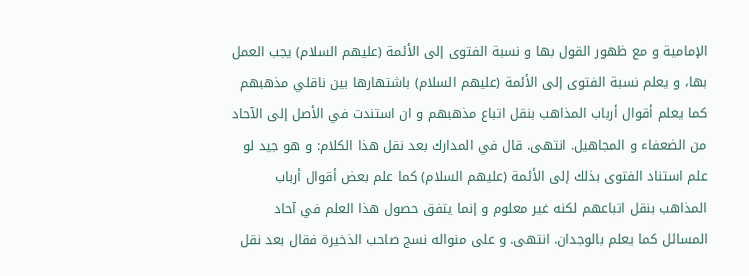الإمامية و مع ظهور القول بها و نسبة الفتوى إلى الأئمة (عليهم السلام) يجب العمل بها، و يعلم نسبة الفتوى إلى الأئمة (عليهم السلام) باشتهارها بين ناقلي مذهبهم كما يعلم أقوال أرباب المذاهب بنقل اتباع مذهبهم و ان استندت في الأصل إلى الآحاد من الضعفاء و المجاهيل. انتهى. قال في المدارك بعد نقل هذا الكلام: و هو جيد لو علم استناد الفتوى بذلك إلى الأئمة (عليهم السلام) كما علم بعض أقوال أرباب المذاهب بنقل اتباعهم لكنه غير معلوم و إنما يتفق حصول هذا العلم في آحاد المسائل كما يعلم بالوجدان. انتهى. و على منواله نسج صاحب الذخيرة فقال بعد نقل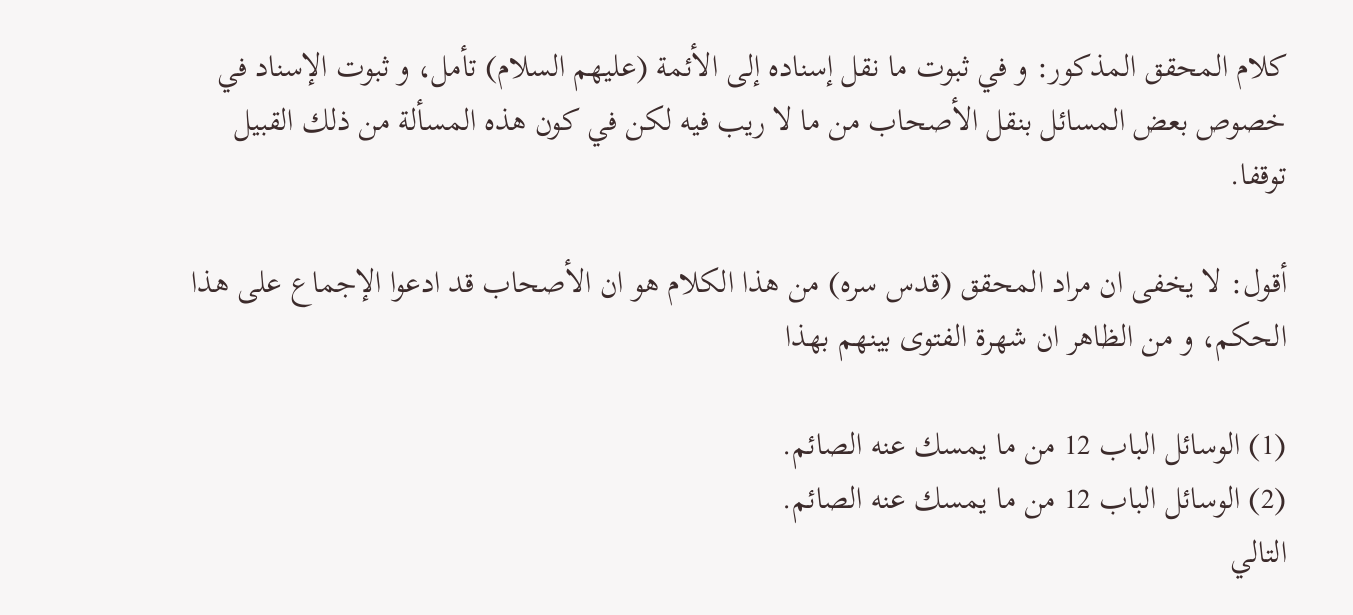كلام المحقق المذكور: و في ثبوت ما نقل إسناده إلى الأئمة (عليهم السلام) تأمل، و ثبوت الإسناد في خصوص بعض المسائل بنقل الأصحاب من ما لا ريب فيه لكن في كون هذه المسألة من ذلك القبيل توقفا.

أقول: لا يخفى ان مراد المحقق (قدس سره) من هذا الكلام هو ان الأصحاب قد ادعوا الإجماع على هذا الحكم، و من الظاهر ان شهرة الفتوى بينهم بهذا

(1) الوسائل الباب 12 من ما يمسك عنه الصائم.
(2) الوسائل الباب 12 من ما يمسك عنه الصائم.
التالي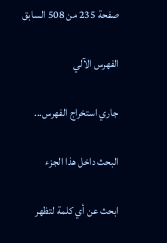صفحة 235 من 508 السابق

الفهرس الآلي

جاري استخراج الفهرس...

البحث داخل هذا الجزء

ابحث عن أي كلمة لتظهر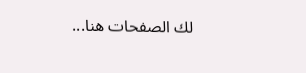لك الصفحات هنا...